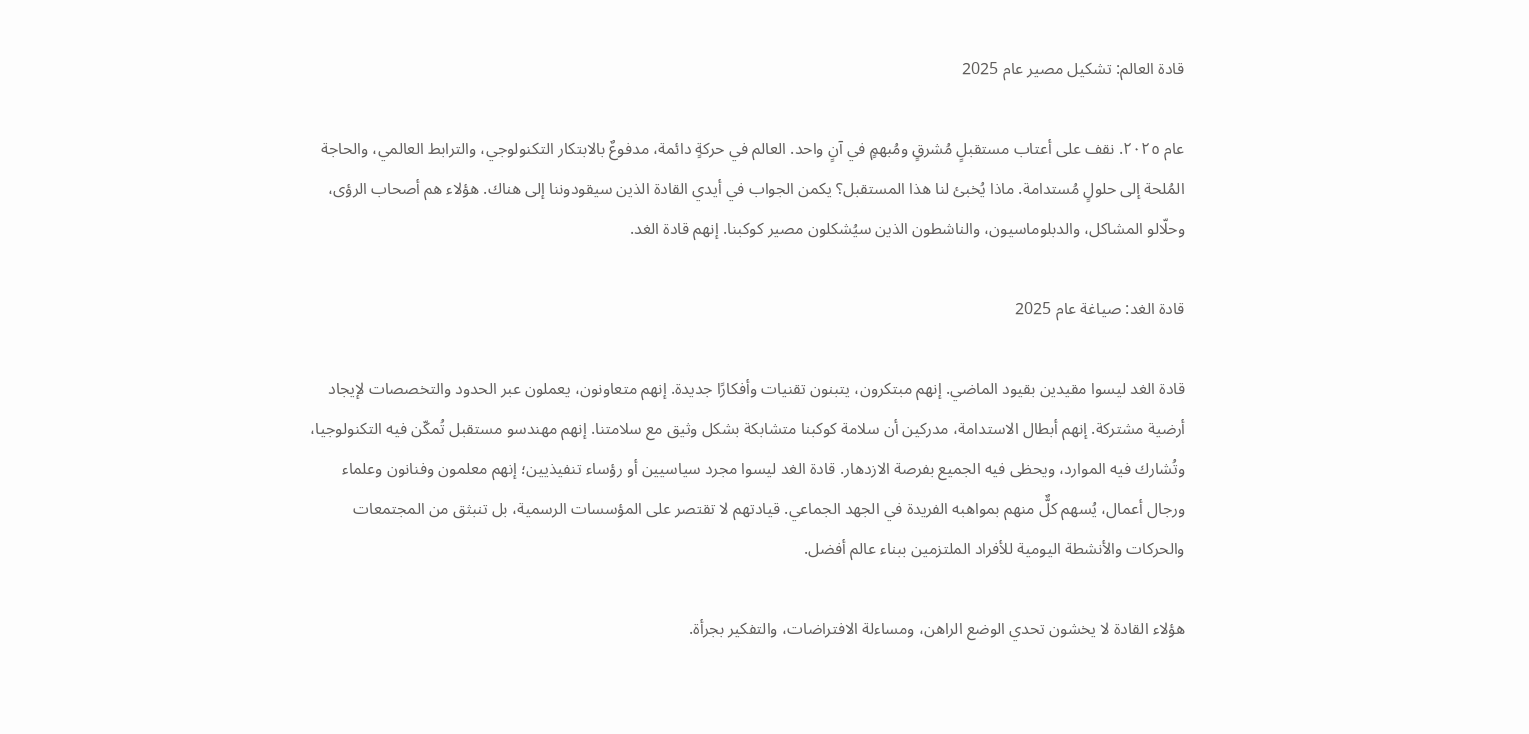قادة العالم: تشكيل مصير عام 2025

عام ٢٠٢٥. نقف على أعتاب مستقبلٍ مُشرقٍ ومُبهمٍ في آنٍ واحد. العالم في حركةٍ دائمة، مدفوعٌ بالابتكار التكنولوجي، والترابط العالمي، والحاجة المُلحة إلى حلولٍ مُستدامة. ماذا يُخبئ لنا هذا المستقبل؟ يكمن الجواب في أيدي القادة الذين سيقودوننا إلى هناك. هؤلاء هم أصحاب الرؤى، وحلّالو المشاكل، والدبلوماسيون، والناشطون الذين سيُشكلون مصير كوكبنا. إنهم قادة الغد.

قادة الغد: صياغة عام 2025

قادة الغد ليسوا مقيدين بقيود الماضي. إنهم مبتكرون، يتبنون تقنيات وأفكارًا جديدة. إنهم متعاونون، يعملون عبر الحدود والتخصصات لإيجاد أرضية مشتركة. إنهم أبطال الاستدامة، مدركين أن سلامة كوكبنا متشابكة بشكل وثيق مع سلامتنا. إنهم مهندسو مستقبل تُمكّن فيه التكنولوجيا، وتُشارك فيه الموارد، ويحظى فيه الجميع بفرصة الازدهار. قادة الغد ليسوا مجرد سياسيين أو رؤساء تنفيذيين؛ إنهم معلمون وفنانون وعلماء ورجال أعمال، يُسهم كلٌّ منهم بمواهبه الفريدة في الجهد الجماعي. قيادتهم لا تقتصر على المؤسسات الرسمية، بل تنبثق من المجتمعات والحركات والأنشطة اليومية للأفراد الملتزمين ببناء عالم أفضل.

هؤلاء القادة لا يخشون تحدي الوضع الراهن، ومساءلة الافتراضات، والتفكير بجرأة.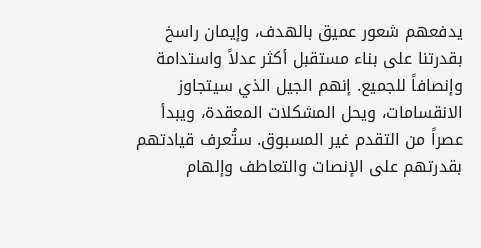يدفعهم شعور عميق بالهدف، وإيمان راسخ بقدرتنا على بناء مستقبل أكثر عدلاً واستدامة وإنصافاً للجميع. إنهم الجيل الذي سيتجاوز الانقسامات، ويحل المشكلات المعقدة، ويبدأ عصراً من التقدم غير المسبوق. ستُعرف قيادتهم بقدرتهم على الإنصات والتعاطف وإلهام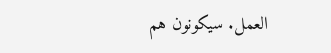العمل. سيكونون هم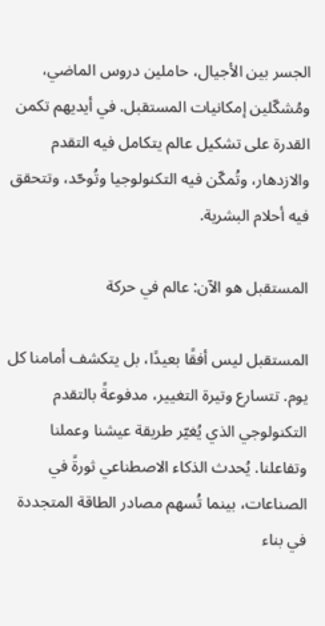الجسر بين الأجيال، حاملين دروس الماضي، ومُشكّلين إمكانيات المستقبل. في أيديهم تكمن القدرة على تشكيل عالم يتكامل فيه التقدم والازدهار، وتُمكّن فيه التكنولوجيا وتُوحّد، وتتحقق فيه أحلام البشرية.

المستقبل هو الآن: عالم في حركة

المستقبل ليس أفقًا بعيدًا، بل يتكشف أمامنا كل يوم. تتسارع وتيرة التغيير، مدفوعةً بالتقدم التكنولوجي الذي يُغيّر طريقة عيشنا وعملنا وتفاعلنا. يُحدث الذكاء الاصطناعي ثورةً في الصناعات، بينما تُسهم مصادر الطاقة المتجددة في بناء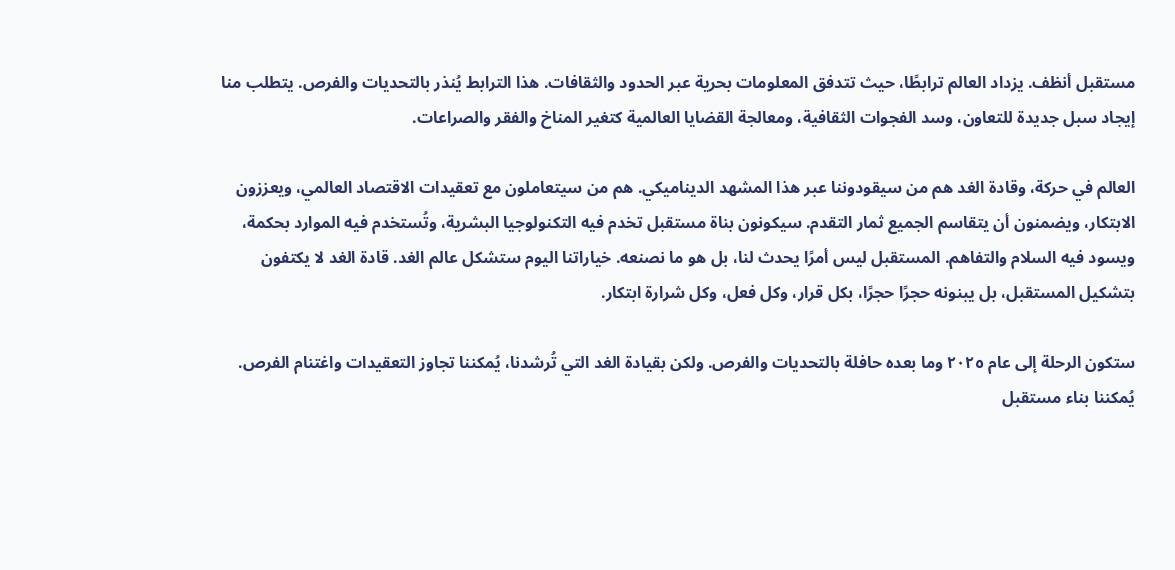مستقبل أنظف. يزداد العالم ترابطًا، حيث تتدفق المعلومات بحرية عبر الحدود والثقافات. هذا الترابط يُنذر بالتحديات والفرص. يتطلب منا إيجاد سبل جديدة للتعاون، وسد الفجوات الثقافية، ومعالجة القضايا العالمية كتغير المناخ والفقر والصراعات.

العالم في حركة، وقادة الغد هم من سيقودوننا عبر هذا المشهد الديناميكي. هم من سيتعاملون مع تعقيدات الاقتصاد العالمي، ويعززون الابتكار، ويضمنون أن يتقاسم الجميع ثمار التقدم. سيكونون بناة مستقبل تخدم فيه التكنولوجيا البشرية، وتُستخدم فيه الموارد بحكمة، ويسود فيه السلام والتفاهم. المستقبل ليس أمرًا يحدث لنا، بل هو ما نصنعه. خياراتنا اليوم ستشكل عالم الغد. قادة الغد لا يكتفون بتشكيل المستقبل، بل يبنونه حجرًا حجرًا، بكل قرار، وكل فعل، وكل شرارة ابتكار.

ستكون الرحلة إلى عام ٢٠٢٥ وما بعده حافلة بالتحديات والفرص. ولكن بقيادة الغد التي تُرشدنا، يُمكننا تجاوز التعقيدات واغتنام الفرص. يُمكننا بناء مستقبل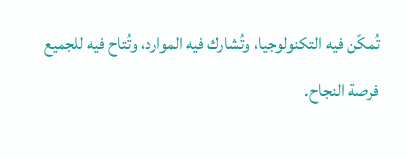تُمكّن فيه التكنولوجيا، وتُشارك فيه الموارد، وتُتاح فيه للجميع فرصة النجاح.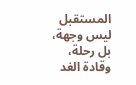المستقبل ليس وجهة، بل رحلة، وقادة الغد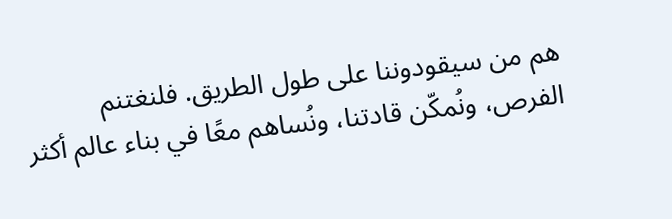هم من سيقودوننا على طول الطريق. فلنغتنم الفرص، ونُمكّن قادتنا، ونُساهم معًا في بناء عالم أكثر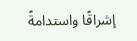إشراقًا واستدامةً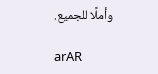وأملًا للجميع.

arAR